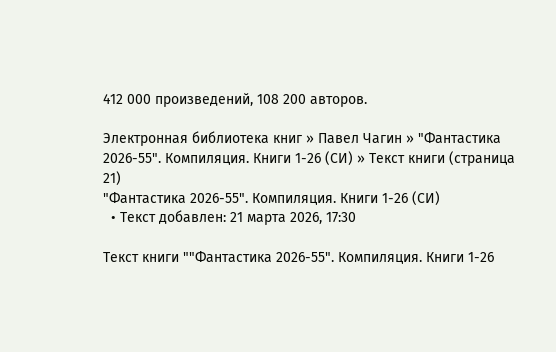412 000 произведений, 108 200 авторов.

Электронная библиотека книг » Павел Чагин » "Фантастика 2026-55". Компиляция. Книги 1-26 (СИ) » Текст книги (страница 21)
"Фантастика 2026-55". Компиляция. Книги 1-26 (СИ)
  • Текст добавлен: 21 марта 2026, 17:30

Текст книги ""Фантастика 2026-55". Компиляция. Книги 1-26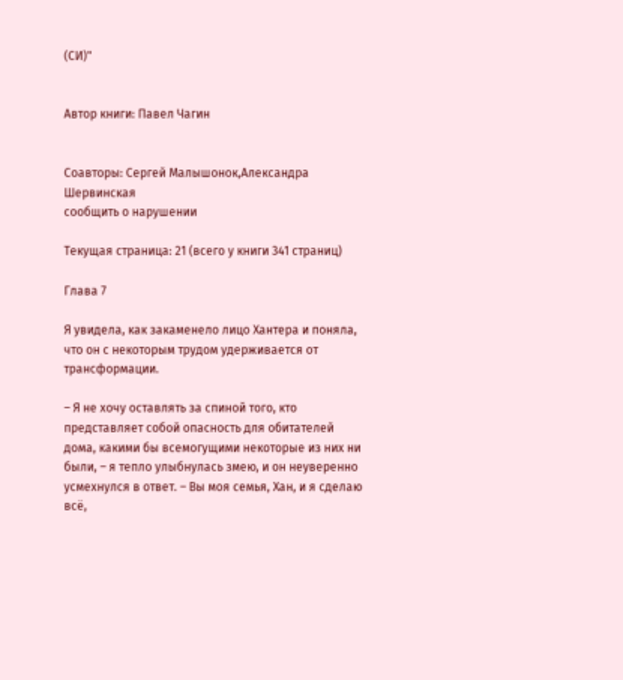(СИ)"


Автор книги: Павел Чагин


Соавторы: Сергей Малышонок,Александра Шервинская
сообщить о нарушении

Текущая страница: 21 (всего у книги 341 страниц)

Глава 7

Я увидела, как закаменело лицо Хантера и поняла, что он с некоторым трудом удерживается от трансформации.

– Я не хочу оставлять за спиной того, кто представляет собой опасность для обитателей дома, какими бы всемогущими некоторые из них ни были, – я тепло улыбнулась змею, и он неуверенно усмехнулся в ответ. – Вы моя семья, Хан, и я сделаю всё,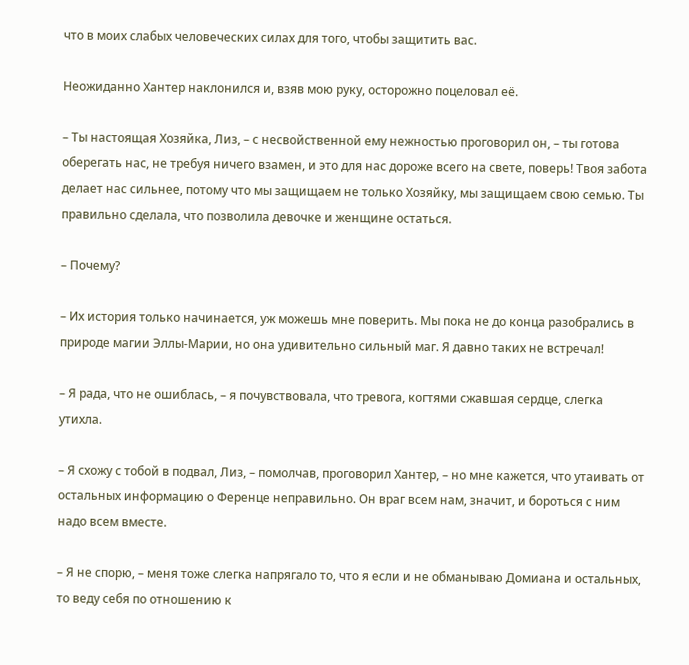что в моих слабых человеческих силах для того, чтобы защитить вас.

Неожиданно Хантер наклонился и, взяв мою руку, осторожно поцеловал её.

– Ты настоящая Хозяйка, Лиз, – с несвойственной ему нежностью проговорил он, – ты готова оберегать нас, не требуя ничего взамен, и это для нас дороже всего на свете, поверь! Твоя забота делает нас сильнее, потому что мы защищаем не только Хозяйку, мы защищаем свою семью. Ты правильно сделала, что позволила девочке и женщине остаться.

– Почему?

– Их история только начинается, уж можешь мне поверить. Мы пока не до конца разобрались в природе магии Эллы-Марии, но она удивительно сильный маг. Я давно таких не встречал!

– Я рада, что не ошиблась, – я почувствовала, что тревога, когтями сжавшая сердце, слегка утихла.

– Я схожу с тобой в подвал, Лиз, – помолчав, проговорил Хантер, – но мне кажется, что утаивать от остальных информацию о Ференце неправильно. Он враг всем нам, значит, и бороться с ним надо всем вместе.

– Я не спорю, – меня тоже слегка напрягало то, что я если и не обманываю Домиана и остальных, то веду себя по отношению к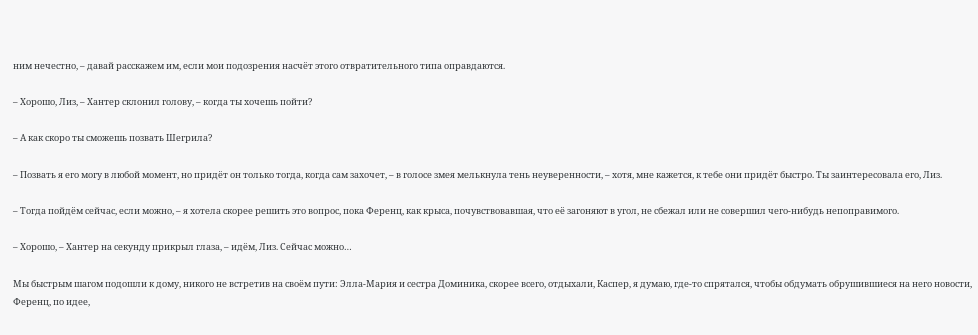ним нечестно, – давай расскажем им, если мои подозрения насчёт этого отвратительного типа оправдаются.

– Хорошо, Лиз, – Хантер склонил голову, – когда ты хочешь пойти?

– А как скоро ты сможешь позвать Шегрила?

– Позвать я его могу в любой момент, но придёт он только тогда, когда сам захочет, – в голосе змея мелькнула тень неуверенности, – хотя, мне кажется, к тебе они придёт быстро. Ты заинтересовала его, Лиз.

– Тогда пойдём сейчас, если можно, – я хотела скорее решить это вопрос, пока Ференц, как крыса, почувствовавшая, что её загоняют в угол, не сбежал или не совершил чего-нибудь непоправимого.

– Хорошо, – Хантер на секунду прикрыл глаза, – идём, Лиз. Сейчас можно…

Мы быстрым шагом подошли к дому, никого не встретив на своём пути: Элла-Мария и сестра Доминика, скорее всего, отдыхали, Каспер, я думаю, где-то спрятался, чтобы обдумать обрушившиеся на него новости, Ференц, по идее,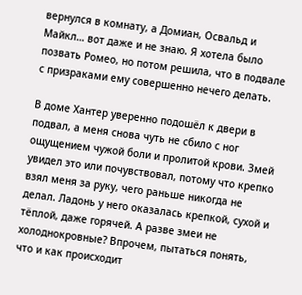вернулся в комнату, а Домиан, Освальд и Майкл… вот даже и не знаю. Я хотела было позвать Ромео, но потом решила, что в подвале с призраками ему совершенно нечего делать.

В доме Хантер уверенно подошёл к двери в подвал, а меня снова чуть не сбило с ног ощущением чужой боли и пролитой крови. Змей увидел это или почувствовал, потому что крепко взял меня за руку, чего раньше никогда не делал. Ладонь у него оказалась крепкой, сухой и тёплой, даже горячей. А разве змеи не холоднокровные? Впрочем, пытаться понять, что и как происходит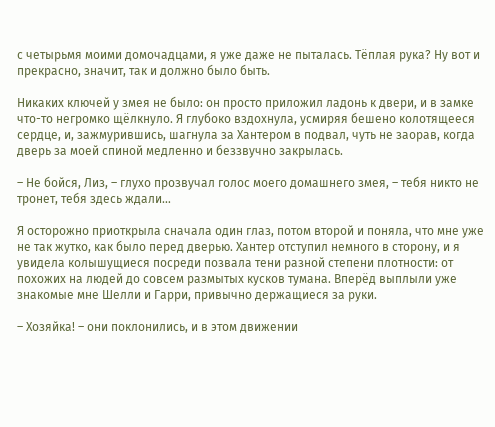с четырьмя моими домочадцами, я уже даже не пыталась. Тёплая рука? Ну вот и прекрасно, значит, так и должно было быть.

Никаких ключей у змея не было: он просто приложил ладонь к двери, и в замке что-то негромко щёлкнуло. Я глубоко вздохнула, усмиряя бешено колотящееся сердце, и, зажмурившись, шагнула за Хантером в подвал, чуть не заорав, когда дверь за моей спиной медленно и беззвучно закрылась.

– Не бойся, Лиз, – глухо прозвучал голос моего домашнего змея, – тебя никто не тронет, тебя здесь ждали…

Я осторожно приоткрыла сначала один глаз, потом второй и поняла, что мне уже не так жутко, как было перед дверью. Хантер отступил немного в сторону, и я увидела колышущиеся посреди позвала тени разной степени плотности: от похожих на людей до совсем размытых кусков тумана. Вперёд выплыли уже знакомые мне Шелли и Гарри, привычно держащиеся за руки.

– Хозяйка! – они поклонились, и в этом движении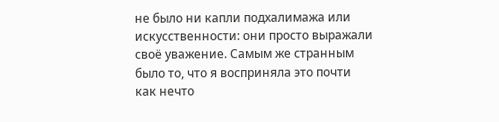не было ни капли подхалимажа или искусственности: они просто выражали своё уважение. Самым же странным было то, что я восприняла это почти как нечто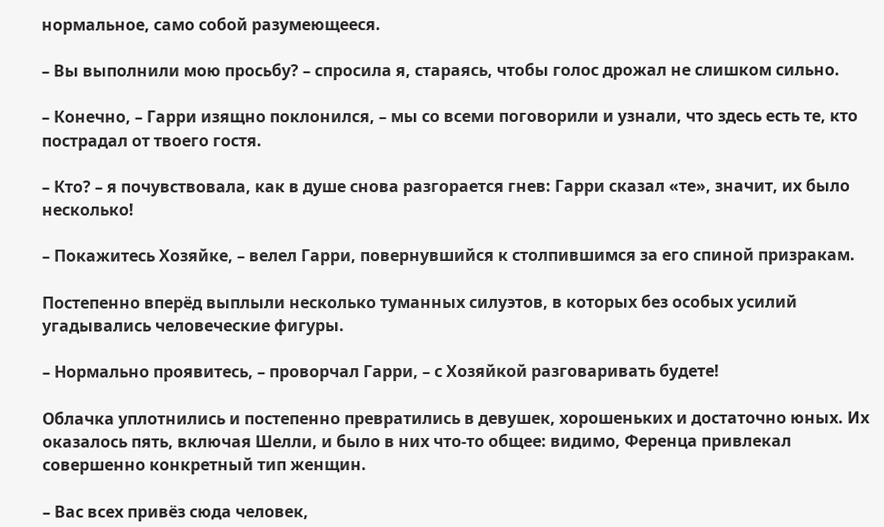нормальное, само собой разумеющееся.

– Вы выполнили мою просьбу? – спросила я, стараясь, чтобы голос дрожал не слишком сильно.

– Конечно, – Гарри изящно поклонился, – мы со всеми поговорили и узнали, что здесь есть те, кто пострадал от твоего гостя.

– Кто? – я почувствовала, как в душе снова разгорается гнев: Гарри сказал «те», значит, их было несколько!

– Покажитесь Хозяйке, – велел Гарри, повернувшийся к столпившимся за его спиной призракам.

Постепенно вперёд выплыли несколько туманных силуэтов, в которых без особых усилий угадывались человеческие фигуры.

– Нормально проявитесь, – проворчал Гарри, – с Хозяйкой разговаривать будете!

Облачка уплотнились и постепенно превратились в девушек, хорошеньких и достаточно юных. Их оказалось пять, включая Шелли, и было в них что-то общее: видимо, Ференца привлекал совершенно конкретный тип женщин.

– Вас всех привёз сюда человек,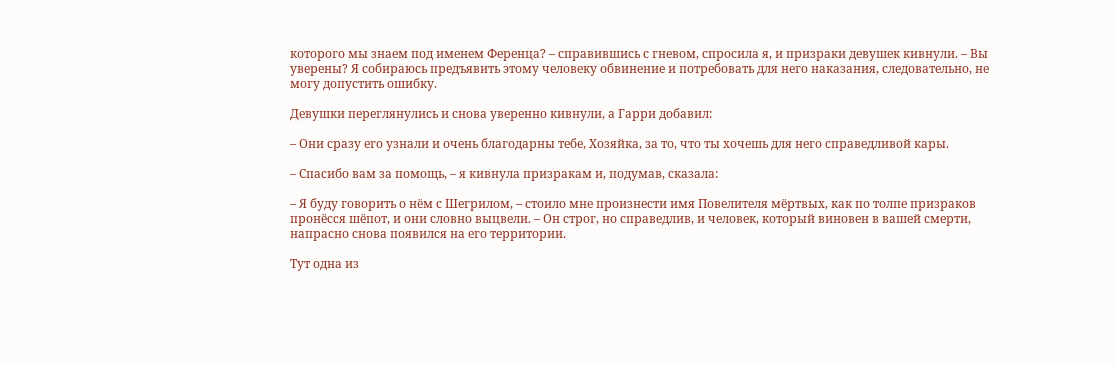которого мы знаем под именем Ференца? – справившись с гневом, спросила я, и призраки девушек кивнули. – Вы уверены? Я собираюсь предъявить этому человеку обвинение и потребовать для него наказания, следовательно, не могу допустить ошибку.

Девушки переглянулись и снова уверенно кивнули, а Гарри добавил:

– Они сразу его узнали и очень благодарны тебе, Хозяйка, за то, что ты хочешь для него справедливой кары.

– Спасибо вам за помощь, – я кивнула призракам и, подумав, сказала:

– Я буду говорить о нём с Шегрилом, – стоило мне произнести имя Повелителя мёртвых, как по толпе призраков пронёсся шёпот, и они словно выцвели. – Он строг, но справедлив, и человек, который виновен в вашей смерти, напрасно снова появился на его территории.

Тут одна из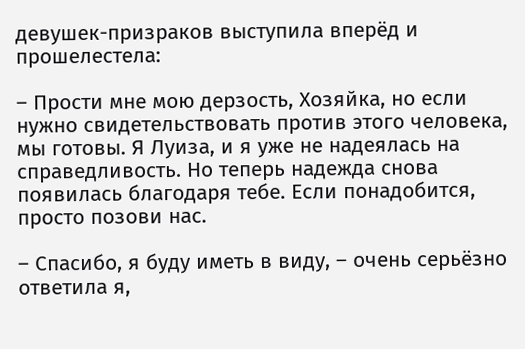девушек-призраков выступила вперёд и прошелестела:

– Прости мне мою дерзость, Хозяйка, но если нужно свидетельствовать против этого человека, мы готовы. Я Луиза, и я уже не надеялась на справедливость. Но теперь надежда снова появилась благодаря тебе. Если понадобится, просто позови нас.

– Спасибо, я буду иметь в виду, – очень серьёзно ответила я,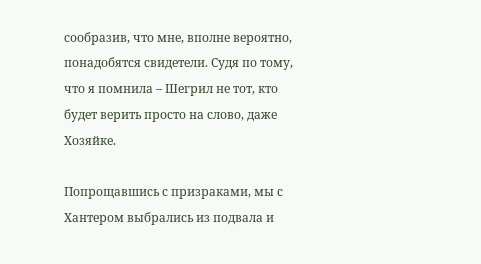сообразив, что мне, вполне вероятно, понадобятся свидетели. Судя по тому, что я помнила – Шегрил не тот, кто будет верить просто на слово, даже Хозяйке.

Попрощавшись с призраками, мы с Хантером выбрались из подвала и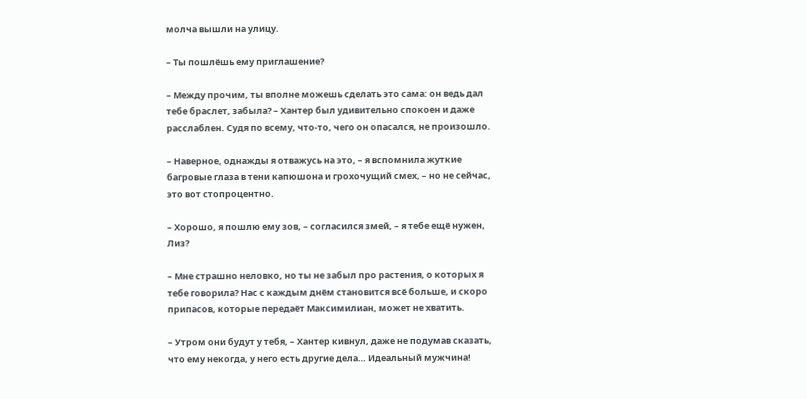молча вышли на улицу.

– Ты пошлёшь ему приглашение?

– Между прочим, ты вполне можешь сделать это сама: он ведь дал тебе браслет, забыла? – Хантер был удивительно спокоен и даже расслаблен. Судя по всему, что-то, чего он опасался, не произошло.

– Наверное, однажды я отважусь на это, – я вспомнила жуткие багровые глаза в тени капюшона и грохочущий смех, – но не сейчас, это вот стопроцентно.

– Хорошо, я пошлю ему зов, – согласился змей, – я тебе ещё нужен, Лиз?

– Мне страшно неловко, но ты не забыл про растения, о которых я тебе говорила? Нас с каждым днём становится всё больше, и скоро припасов, которые передаёт Максимилиан, может не хватить.

– Утром они будут у тебя, – Хантер кивнул, даже не подумав сказать, что ему некогда, у него есть другие дела… Идеальный мужчина!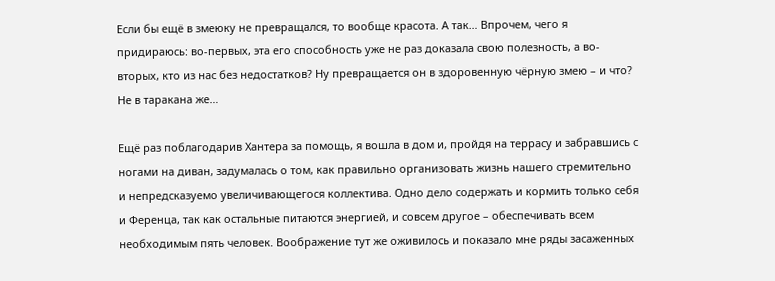Если бы ещё в змеюку не превращался, то вообще красота. А так… Впрочем, чего я придираюсь: во-первых, эта его способность уже не раз доказала свою полезность, а во-вторых, кто из нас без недостатков? Ну превращается он в здоровенную чёрную змею – и что? Не в таракана же…

Ещё раз поблагодарив Хантера за помощь, я вошла в дом и, пройдя на террасу и забравшись с ногами на диван, задумалась о том, как правильно организовать жизнь нашего стремительно и непредсказуемо увеличивающегося коллектива. Одно дело содержать и кормить только себя и Ференца, так как остальные питаются энергией, и совсем другое – обеспечивать всем необходимым пять человек. Воображение тут же оживилось и показало мне ряды засаженных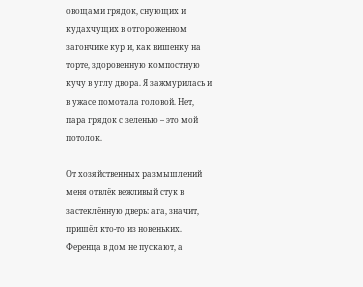овощами грядок, снующих и кудахчущих в отгороженном загончике кур и, как вишенку на торте, здоровенную компостную кучу в углу двора. Я зажмурилась и в ужасе помотала головой. Нет, пара грядок с зеленью – это мой потолок.

От хозяйственных размышлений меня отвлёк вежливый стук в застеклённую дверь: ага, значит, пришёл кто-то из новеньких. Ференца в дом не пускают, а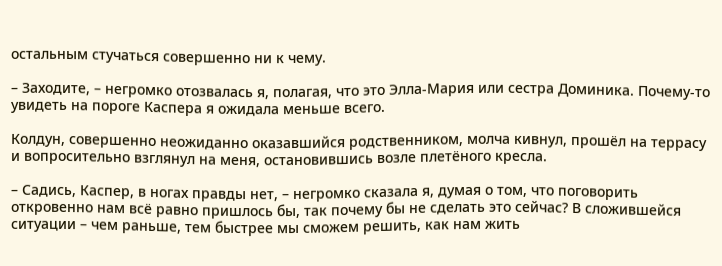остальным стучаться совершенно ни к чему.

– Заходите, – негромко отозвалась я, полагая, что это Элла-Мария или сестра Доминика. Почему-то увидеть на пороге Каспера я ожидала меньше всего.

Колдун, совершенно неожиданно оказавшийся родственником, молча кивнул, прошёл на террасу и вопросительно взглянул на меня, остановившись возле плетёного кресла.

– Садись, Каспер, в ногах правды нет, – негромко сказала я, думая о том, что поговорить откровенно нам всё равно пришлось бы, так почему бы не сделать это сейчас? В сложившейся ситуации – чем раньше, тем быстрее мы сможем решить, как нам жить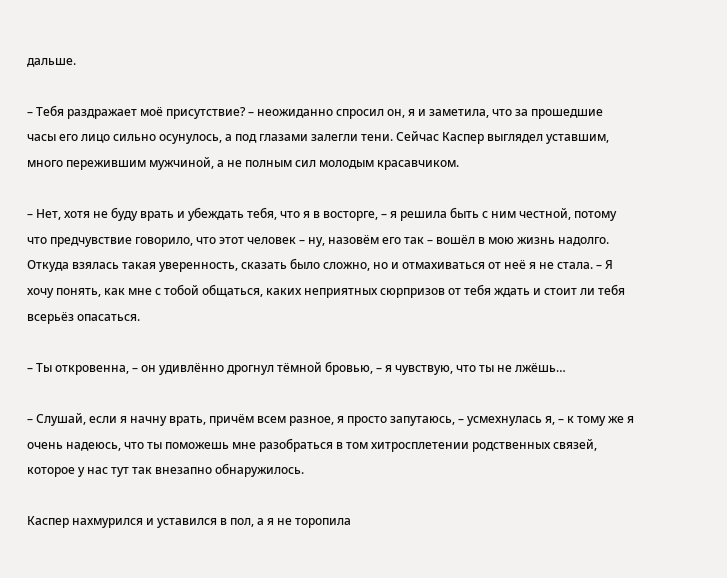дальше.

– Тебя раздражает моё присутствие? – неожиданно спросил он, я и заметила, что за прошедшие часы его лицо сильно осунулось, а под глазами залегли тени. Сейчас Каспер выглядел уставшим, много пережившим мужчиной, а не полным сил молодым красавчиком.

– Нет, хотя не буду врать и убеждать тебя, что я в восторге, – я решила быть с ним честной, потому что предчувствие говорило, что этот человек – ну, назовём его так – вошёл в мою жизнь надолго. Откуда взялась такая уверенность, сказать было сложно, но и отмахиваться от неё я не стала. – Я хочу понять, как мне с тобой общаться, каких неприятных сюрпризов от тебя ждать и стоит ли тебя всерьёз опасаться.

– Ты откровенна, – он удивлённо дрогнул тёмной бровью, – я чувствую, что ты не лжёшь…

– Слушай, если я начну врать, причём всем разное, я просто запутаюсь, – усмехнулась я, – к тому же я очень надеюсь, что ты поможешь мне разобраться в том хитросплетении родственных связей, которое у нас тут так внезапно обнаружилось.

Каспер нахмурился и уставился в пол, а я не торопила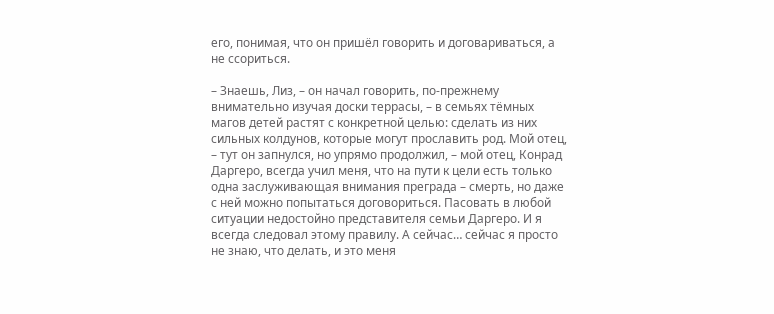его, понимая, что он пришёл говорить и договариваться, а не ссориться.

– Знаешь, Лиз, – он начал говорить, по-прежнему внимательно изучая доски террасы, – в семьях тёмных магов детей растят с конкретной целью: сделать из них сильных колдунов, которые могут прославить род. Мой отец, – тут он запнулся, но упрямо продолжил, – мой отец, Конрад Даргеро, всегда учил меня, что на пути к цели есть только одна заслуживающая внимания преграда – смерть, но даже с ней можно попытаться договориться. Пасовать в любой ситуации недостойно представителя семьи Даргеро. И я всегда следовал этому правилу. А сейчас… сейчас я просто не знаю, что делать, и это меня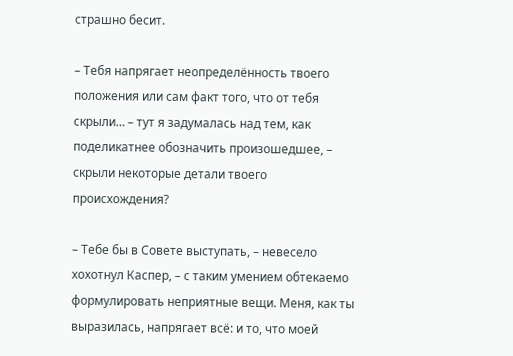страшно бесит.

– Тебя напрягает неопределённость твоего положения или сам факт того, что от тебя скрыли… – тут я задумалась над тем, как поделикатнее обозначить произошедшее, – скрыли некоторые детали твоего происхождения?

– Тебе бы в Совете выступать, – невесело хохотнул Каспер, – с таким умением обтекаемо формулировать неприятные вещи. Меня, как ты выразилась, напрягает всё: и то, что моей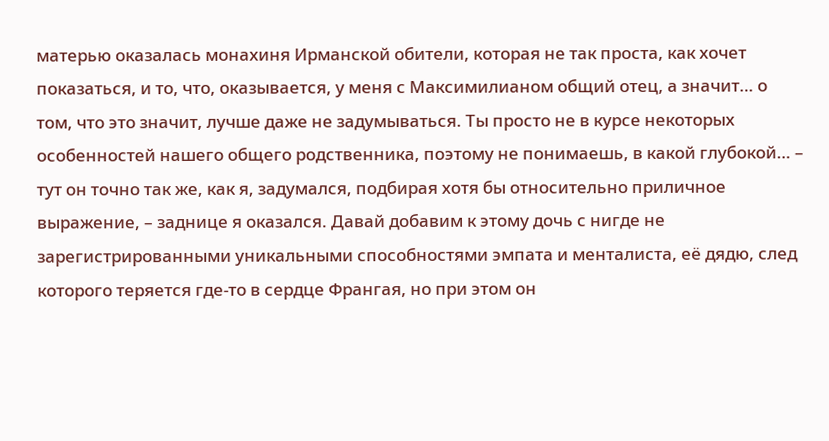матерью оказалась монахиня Ирманской обители, которая не так проста, как хочет показаться, и то, что, оказывается, у меня с Максимилианом общий отец, а значит… о том, что это значит, лучше даже не задумываться. Ты просто не в курсе некоторых особенностей нашего общего родственника, поэтому не понимаешь, в какой глубокой… – тут он точно так же, как я, задумался, подбирая хотя бы относительно приличное выражение, – заднице я оказался. Давай добавим к этому дочь с нигде не зарегистрированными уникальными способностями эмпата и менталиста, её дядю, след которого теряется где-то в сердце Франгая, но при этом он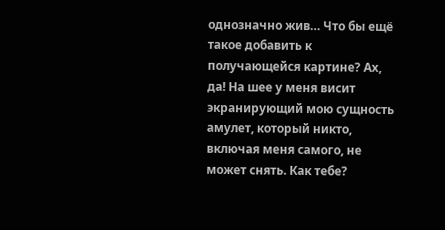однозначно жив… Что бы ещё такое добавить к получающейся картине? Ах, да! На шее у меня висит экранирующий мою сущность амулет, который никто, включая меня самого, не может снять. Как тебе?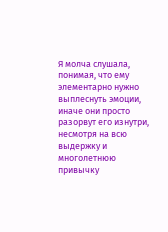Я молча слушала, понимая, что ему элементарно нужно выплеснуть эмоции, иначе они просто разорвут его изнутри, несмотря на всю выдержку и многолетнюю привычку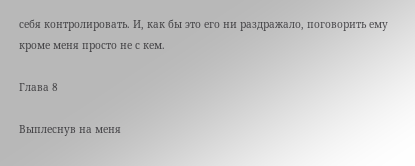себя контролировать. И, как бы это его ни раздражало, поговорить ему кроме меня просто не с кем.

Глава 8

Выплеснув на меня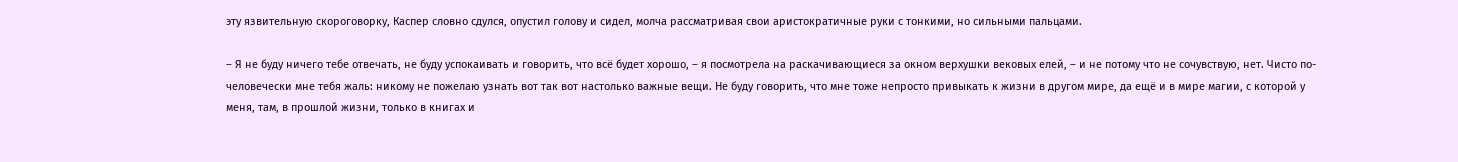эту язвительную скороговорку, Каспер словно сдулся, опустил голову и сидел, молча рассматривая свои аристократичные руки с тонкими, но сильными пальцами.

– Я не буду ничего тебе отвечать, не буду успокаивать и говорить, что всё будет хорошо, – я посмотрела на раскачивающиеся за окном верхушки вековых елей, – и не потому что не сочувствую, нет. Чисто по-человечески мне тебя жаль: никому не пожелаю узнать вот так вот настолько важные вещи. Не буду говорить, что мне тоже непросто привыкать к жизни в другом мире, да ещё и в мире магии, с которой у меня, там, в прошлой жизни, только в книгах и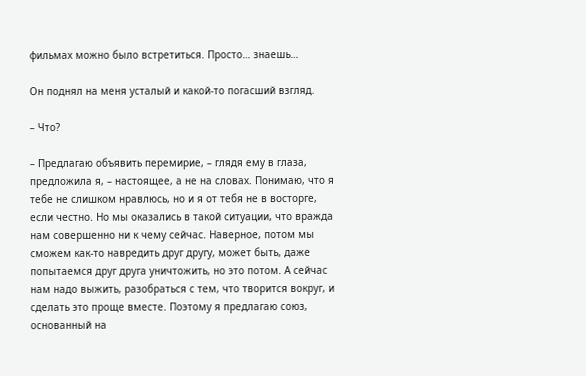фильмах можно было встретиться. Просто… знаешь…

Он поднял на меня усталый и какой-то погасший взгляд.

– Что?

– Предлагаю объявить перемирие, – глядя ему в глаза, предложила я, – настоящее, а не на словах. Понимаю, что я тебе не слишком нравлюсь, но и я от тебя не в восторге, если честно. Но мы оказались в такой ситуации, что вражда нам совершенно ни к чему сейчас. Наверное, потом мы сможем как-то навредить друг другу, может быть, даже попытаемся друг друга уничтожить, но это потом. А сейчас нам надо выжить, разобраться с тем, что творится вокруг, и сделать это проще вместе. Поэтому я предлагаю союз, основанный на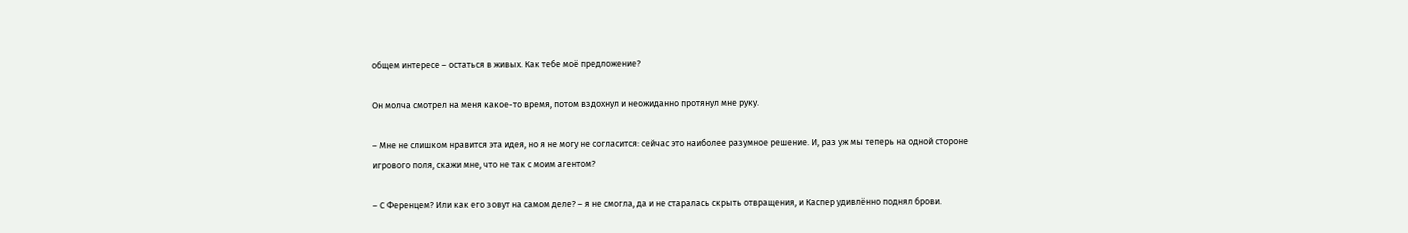общем интересе – остаться в живых. Как тебе моё предложение?

Он молча смотрел на меня какое-то время, потом вздохнул и неожиданно протянул мне руку.

– Мне не слишком нравится эта идея, но я не могу не согласится: сейчас это наиболее разумное решение. И, раз уж мы теперь на одной стороне игрового поля, скажи мне, что не так с моим агентом?

– С Ференцем? Или как его зовут на самом деле? – я не смогла, да и не старалась скрыть отвращения, и Каспер удивлённо поднял брови.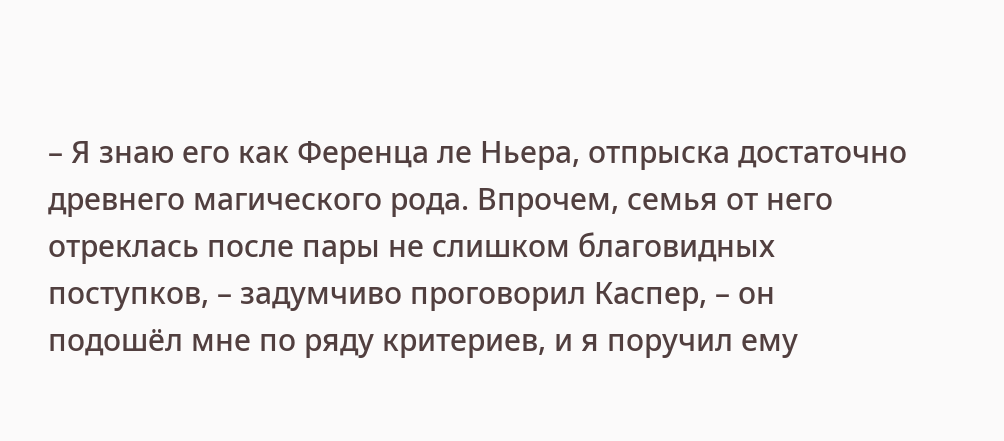– Я знаю его как Ференца ле Ньера, отпрыска достаточно древнего магического рода. Впрочем, семья от него отреклась после пары не слишком благовидных поступков, – задумчиво проговорил Каспер, – он подошёл мне по ряду критериев, и я поручил ему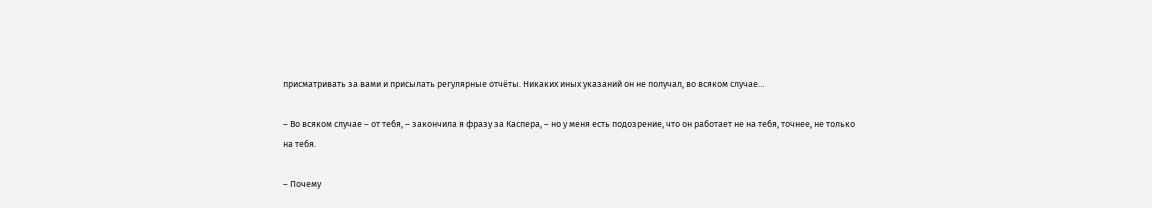присматривать за вами и присылать регулярные отчёты. Никаких иных указаний он не получал, во всяком случае…

– Во всяком случае – от тебя, – закончила я фразу за Каспера, – но у меня есть подозрение, что он работает не на тебя, точнее, не только на тебя.

– Почему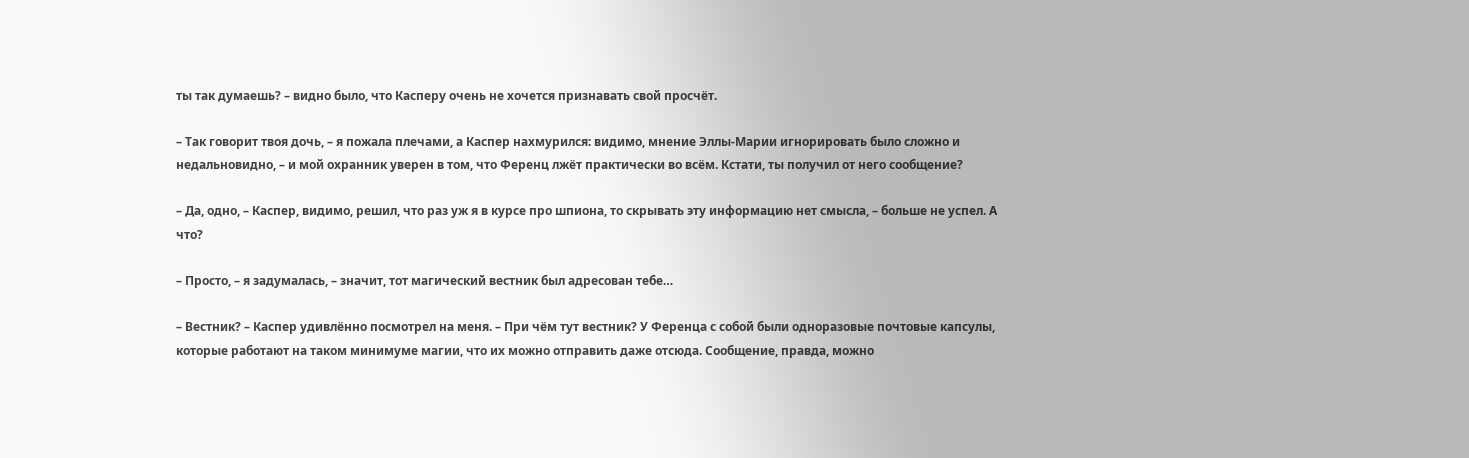ты так думаешь? – видно было, что Касперу очень не хочется признавать свой просчёт.

– Так говорит твоя дочь, – я пожала плечами, а Каспер нахмурился: видимо, мнение Эллы-Марии игнорировать было сложно и недальновидно, – и мой охранник уверен в том, что Ференц лжёт практически во всём. Кстати, ты получил от него сообщение?

– Да, одно, – Каспер, видимо, решил, что раз уж я в курсе про шпиона, то скрывать эту информацию нет смысла, – больше не успел. А что?

– Просто, – я задумалась, – значит, тот магический вестник был адресован тебе…

– Вестник? – Каспер удивлённо посмотрел на меня. – При чём тут вестник? У Ференца с собой были одноразовые почтовые капсулы, которые работают на таком минимуме магии, что их можно отправить даже отсюда. Сообщение, правда, можно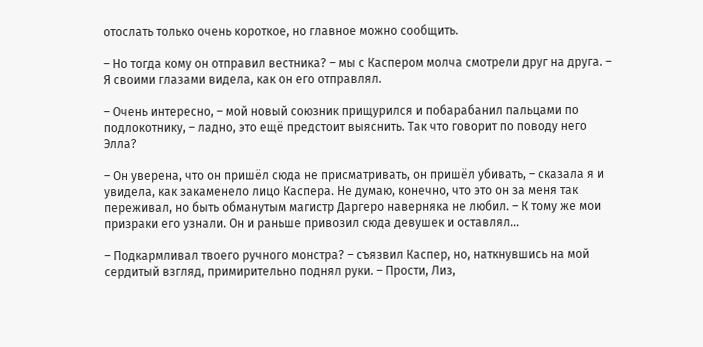отослать только очень короткое, но главное можно сообщить.

– Но тогда кому он отправил вестника? – мы с Каспером молча смотрели друг на друга. – Я своими глазами видела, как он его отправлял.

– Очень интересно, – мой новый союзник прищурился и побарабанил пальцами по подлокотнику, – ладно, это ещё предстоит выяснить. Так что говорит по поводу него Элла?

– Он уверена, что он пришёл сюда не присматривать, он пришёл убивать, – сказала я и увидела, как закаменело лицо Каспера. Не думаю, конечно, что это он за меня так переживал, но быть обманутым магистр Даргеро наверняка не любил. – К тому же мои призраки его узнали. Он и раньше привозил сюда девушек и оставлял…

– Подкармливал твоего ручного монстра? – съязвил Каспер, но, наткнувшись на мой сердитый взгляд, примирительно поднял руки. – Прости, Лиз,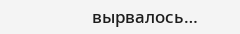вырвалось…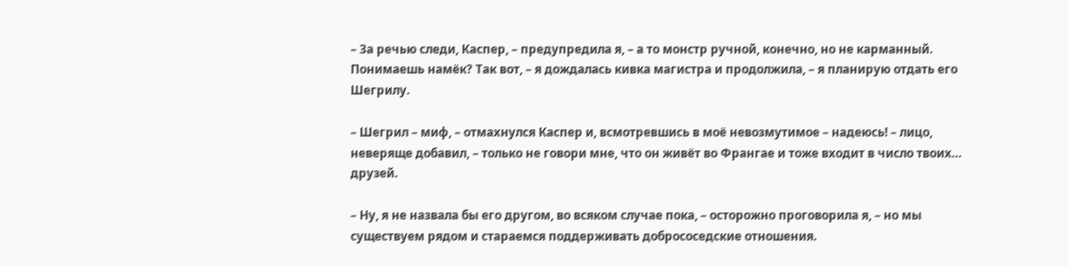– За речью следи, Каспер, – предупредила я, – а то монстр ручной, конечно, но не карманный. Понимаешь намёк? Так вот, – я дождалась кивка магистра и продолжила, – я планирую отдать его Шегрилу.

– Шегрил – миф, – отмахнулся Каспер и, всмотревшись в моё невозмутимое – надеюсь! – лицо, неверяще добавил, – только не говори мне, что он живёт во Франгае и тоже входит в число твоих… друзей.

– Ну, я не назвала бы его другом, во всяком случае пока, – осторожно проговорила я, – но мы существуем рядом и стараемся поддерживать добрососедские отношения.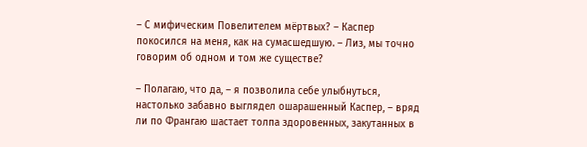– С мифическим Повелителем мёртвых? – Каспер покосился на меня, как на сумасшедшую. – Лиз, мы точно говорим об одном и том же существе?

– Полагаю, что да, – я позволила себе улыбнуться, настолько забавно выглядел ошарашенный Каспер, – вряд ли по Франгаю шастает толпа здоровенных, закутанных в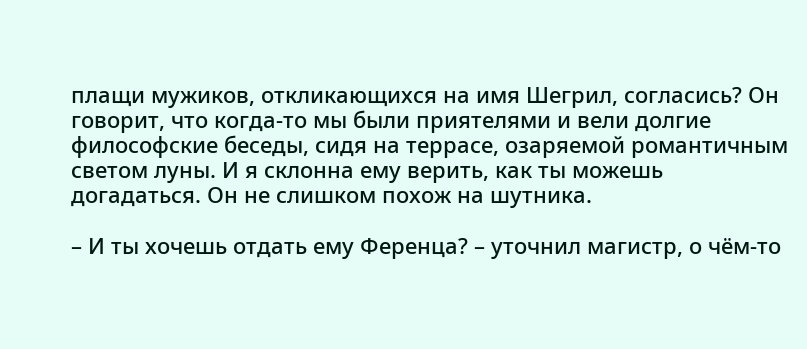плащи мужиков, откликающихся на имя Шегрил, согласись? Он говорит, что когда-то мы были приятелями и вели долгие философские беседы, сидя на террасе, озаряемой романтичным светом луны. И я склонна ему верить, как ты можешь догадаться. Он не слишком похож на шутника.

– И ты хочешь отдать ему Ференца? – уточнил магистр, о чём-то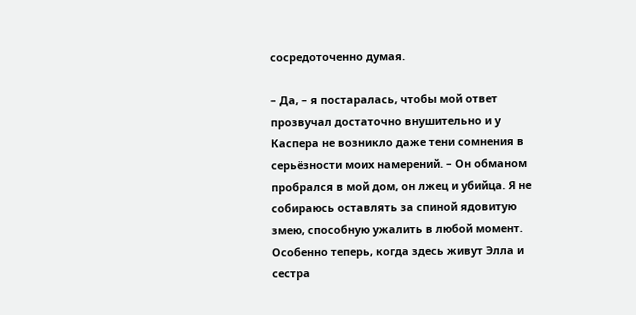сосредоточенно думая.

– Да, – я постаралась, чтобы мой ответ прозвучал достаточно внушительно и у Каспера не возникло даже тени сомнения в серьёзности моих намерений. – Он обманом пробрался в мой дом, он лжец и убийца. Я не собираюсь оставлять за спиной ядовитую змею, способную ужалить в любой момент. Особенно теперь, когда здесь живут Элла и сестра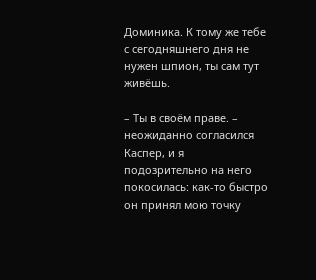Доминика. К тому же тебе с сегодняшнего дня не нужен шпион, ты сам тут живёшь.

– Ты в своём праве. – неожиданно согласился Каспер, и я подозрительно на него покосилась: как-то быстро он принял мою точку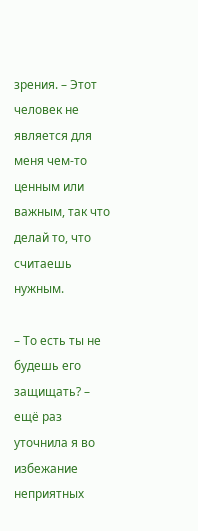зрения. – Этот человек не является для меня чем-то ценным или важным, так что делай то, что считаешь нужным.

– То есть ты не будешь его защищать? – ещё раз уточнила я во избежание неприятных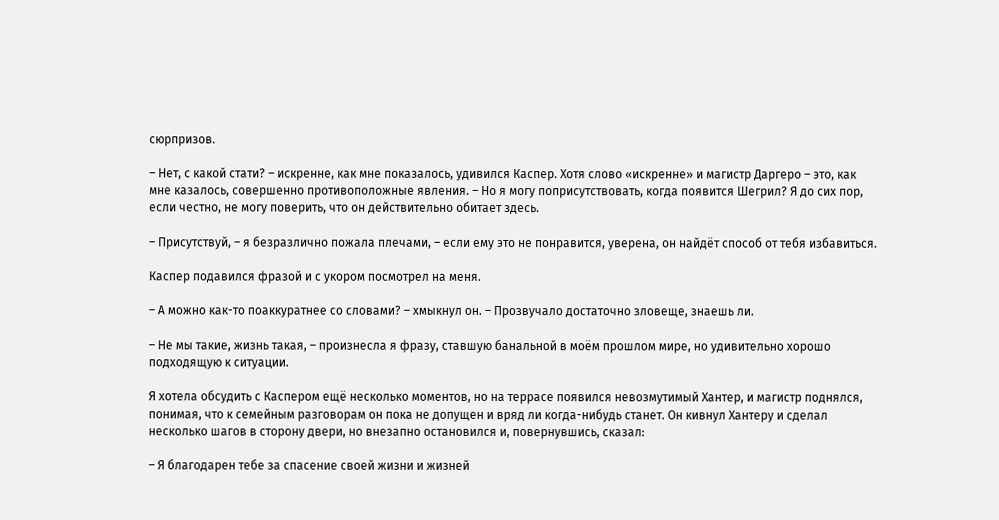сюрпризов.

– Нет, с какой стати? – искренне, как мне показалось, удивился Каспер. Хотя слово «искренне» и магистр Даргеро – это, как мне казалось, совершенно противоположные явления. – Но я могу поприсутствовать, когда появится Шегрил? Я до сих пор, если честно, не могу поверить, что он действительно обитает здесь.

– Присутствуй, – я безразлично пожала плечами, – если ему это не понравится, уверена, он найдёт способ от тебя избавиться.

Каспер подавился фразой и с укором посмотрел на меня.

– А можно как-то поаккуратнее со словами? – хмыкнул он. – Прозвучало достаточно зловеще, знаешь ли.

– Не мы такие, жизнь такая, – произнесла я фразу, ставшую банальной в моём прошлом мире, но удивительно хорошо подходящую к ситуации.

Я хотела обсудить с Каспером ещё несколько моментов, но на террасе появился невозмутимый Хантер, и магистр поднялся, понимая, что к семейным разговорам он пока не допущен и вряд ли когда-нибудь станет. Он кивнул Хантеру и сделал несколько шагов в сторону двери, но внезапно остановился и, повернувшись, сказал:

– Я благодарен тебе за спасение своей жизни и жизней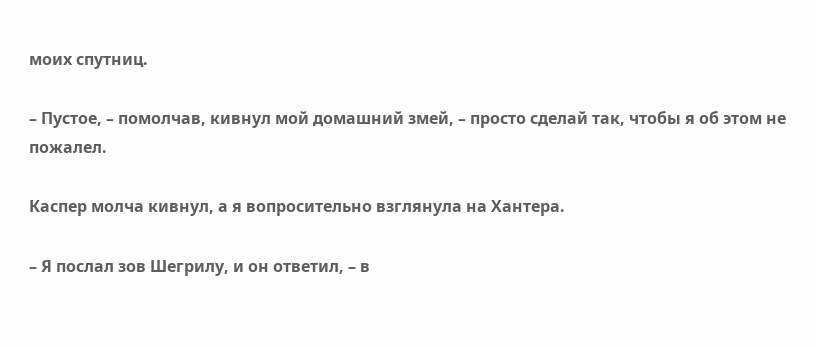моих спутниц.

– Пустое, – помолчав, кивнул мой домашний змей, – просто сделай так, чтобы я об этом не пожалел.

Каспер молча кивнул, а я вопросительно взглянула на Хантера.

– Я послал зов Шегрилу, и он ответил, – в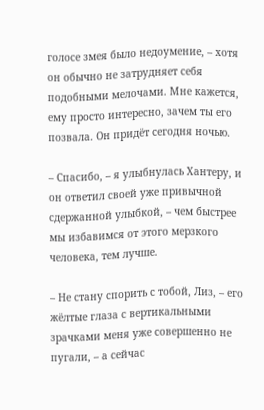голосе змея было недоумение, – хотя он обычно не затрудняет себя подобными мелочами. Мне кажется, ему просто интересно, зачем ты его позвала. Он придёт сегодня ночью.

– Спасибо, – я улыбнулась Хантеру, и он ответил своей уже привычной сдержанной улыбкой, – чем быстрее мы избавимся от этого мерзкого человека, тем лучше.

– Не стану спорить с тобой, Лиз, – его жёлтые глаза с вертикальными зрачками меня уже совершенно не пугали, – а сейчас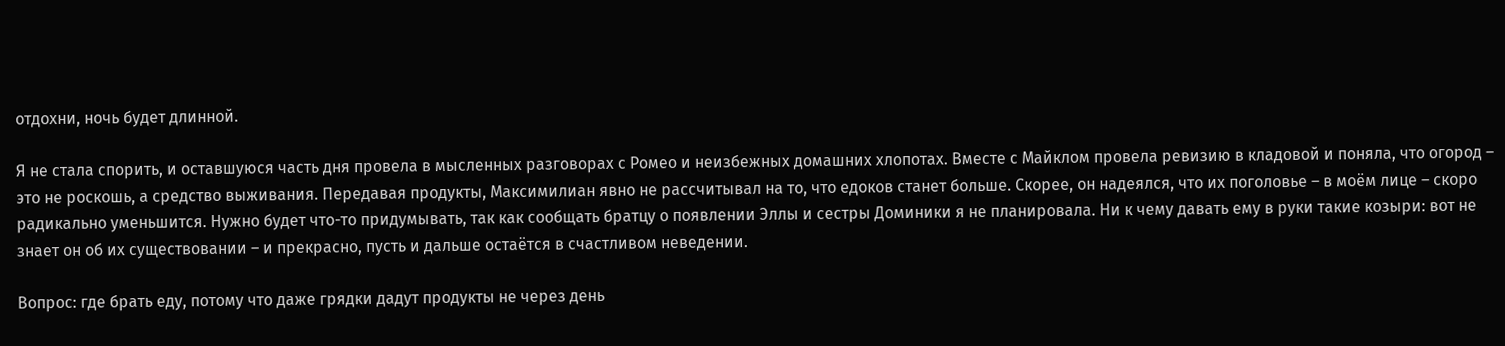отдохни, ночь будет длинной.

Я не стала спорить, и оставшуюся часть дня провела в мысленных разговорах с Ромео и неизбежных домашних хлопотах. Вместе с Майклом провела ревизию в кладовой и поняла, что огород – это не роскошь, а средство выживания. Передавая продукты, Максимилиан явно не рассчитывал на то, что едоков станет больше. Скорее, он надеялся, что их поголовье – в моём лице – скоро радикально уменьшится. Нужно будет что-то придумывать, так как сообщать братцу о появлении Эллы и сестры Доминики я не планировала. Ни к чему давать ему в руки такие козыри: вот не знает он об их существовании – и прекрасно, пусть и дальше остаётся в счастливом неведении.

Вопрос: где брать еду, потому что даже грядки дадут продукты не через день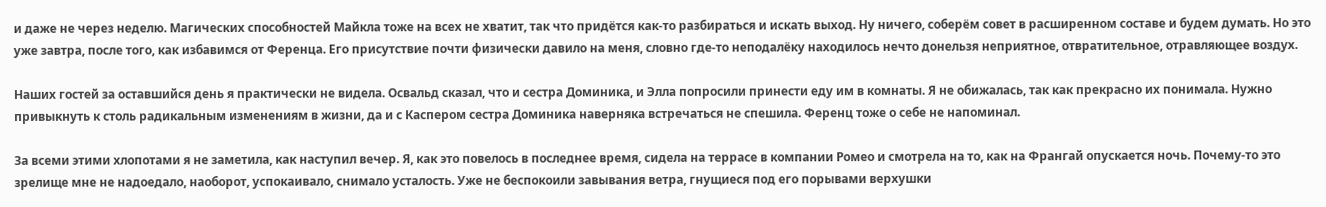и даже не через неделю. Магических способностей Майкла тоже на всех не хватит, так что придётся как-то разбираться и искать выход. Ну ничего, соберём совет в расширенном составе и будем думать. Но это уже завтра, после того, как избавимся от Ференца. Его присутствие почти физически давило на меня, словно где-то неподалёку находилось нечто донельзя неприятное, отвратительное, отравляющее воздух.

Наших гостей за оставшийся день я практически не видела. Освальд сказал, что и сестра Доминика, и Элла попросили принести еду им в комнаты. Я не обижалась, так как прекрасно их понимала. Нужно привыкнуть к столь радикальным изменениям в жизни, да и с Каспером сестра Доминика наверняка встречаться не спешила. Ференц тоже о себе не напоминал.

За всеми этими хлопотами я не заметила, как наступил вечер. Я, как это повелось в последнее время, сидела на террасе в компании Ромео и смотрела на то, как на Франгай опускается ночь. Почему-то это зрелище мне не надоедало, наоборот, успокаивало, снимало усталость. Уже не беспокоили завывания ветра, гнущиеся под его порывами верхушки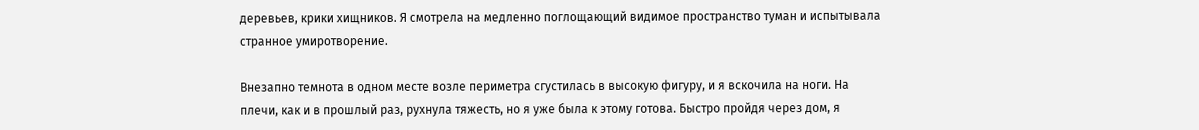деревьев, крики хищников. Я смотрела на медленно поглощающий видимое пространство туман и испытывала странное умиротворение.

Внезапно темнота в одном месте возле периметра сгустилась в высокую фигуру, и я вскочила на ноги. На плечи, как и в прошлый раз, рухнула тяжесть, но я уже была к этому готова. Быстро пройдя через дом, я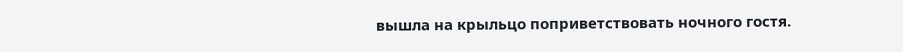вышла на крыльцо поприветствовать ночного гостя.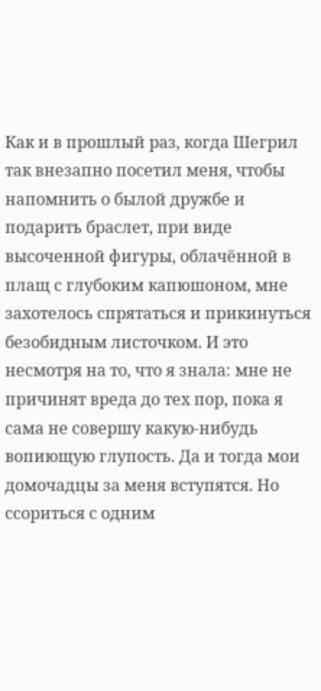Как и в прошлый раз, когда Шегрил так внезапно посетил меня, чтобы напомнить о былой дружбе и подарить браслет, при виде высоченной фигуры, облачённой в плащ с глубоким капюшоном, мне захотелось спрятаться и прикинуться безобидным листочком. И это несмотря на то, что я знала: мне не причинят вреда до тех пор, пока я сама не совершу какую-нибудь вопиющую глупость. Да и тогда мои домочадцы за меня вступятся. Но ссориться с одним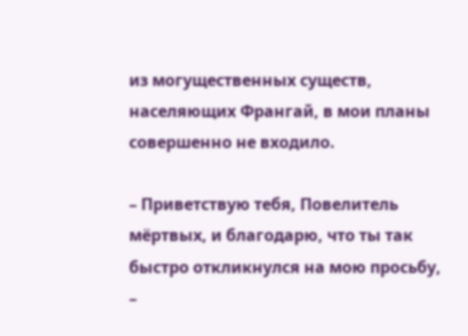из могущественных существ, населяющих Франгай, в мои планы совершенно не входило.

– Приветствую тебя, Повелитель мёртвых, и благодарю, что ты так быстро откликнулся на мою просьбу, –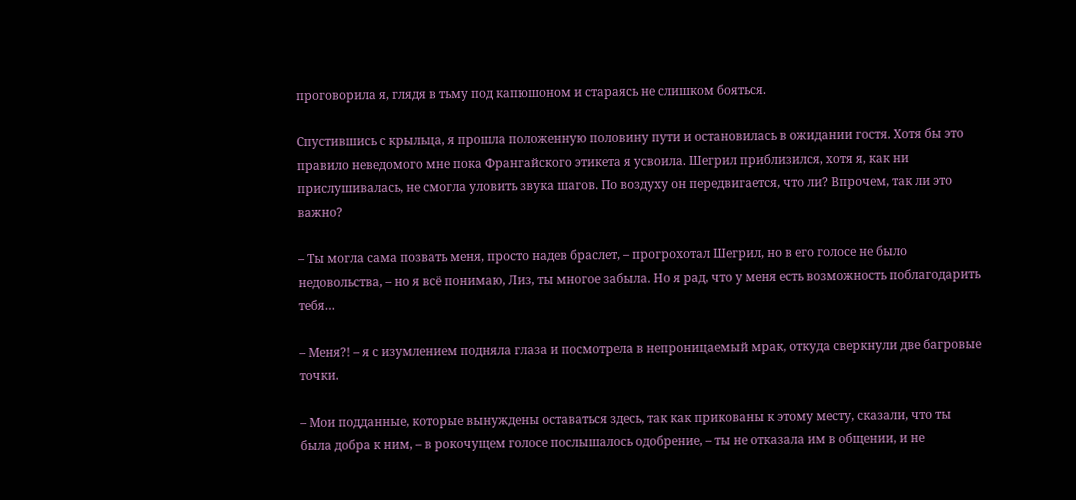проговорила я, глядя в тьму под капюшоном и стараясь не слишком бояться.

Спустившись с крыльца, я прошла положенную половину пути и остановилась в ожидании гостя. Хотя бы это правило неведомого мне пока Франгайского этикета я усвоила. Шегрил приблизился, хотя я, как ни прислушивалась, не смогла уловить звука шагов. По воздуху он передвигается, что ли? Впрочем, так ли это важно?

– Ты могла сама позвать меня, просто надев браслет, – прогрохотал Шегрил, но в его голосе не было недовольства, – но я всё понимаю, Лиз, ты многое забыла. Но я рад, что у меня есть возможность поблагодарить тебя…

– Меня?! – я с изумлением подняла глаза и посмотрела в непроницаемый мрак, откуда сверкнули две багровые точки.

– Мои подданные, которые вынуждены оставаться здесь, так как прикованы к этому месту, сказали, что ты была добра к ним, – в рокочущем голосе послышалось одобрение, – ты не отказала им в общении, и не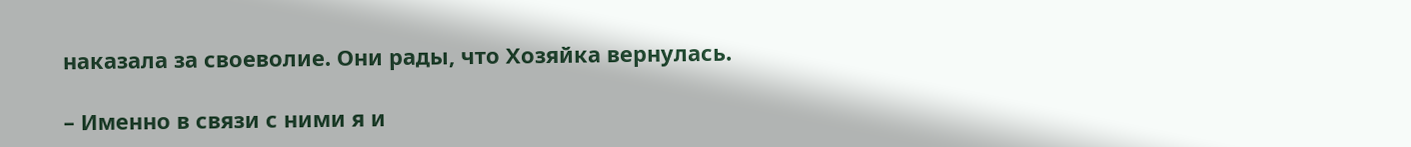наказала за своеволие. Они рады, что Хозяйка вернулась.

– Именно в связи с ними я и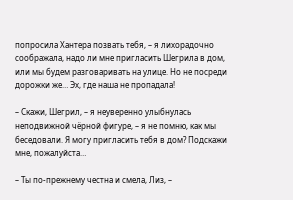попросила Хантера позвать тебя, – я лихорадочно соображала, надо ли мне пригласить Шегрила в дом, или мы будем разговаривать на улице. Но не посреди дорожки же… Эх, где наша не пропадала!

– Скажи, Шегрил, – я неуверенно улыбнулась неподвижной чёрной фигуре, – я не помню, как мы беседовали. Я могу пригласить тебя в дом? Подскажи мне, пожалуйста…

– Ты по-прежнему честна и смела, Лиз, –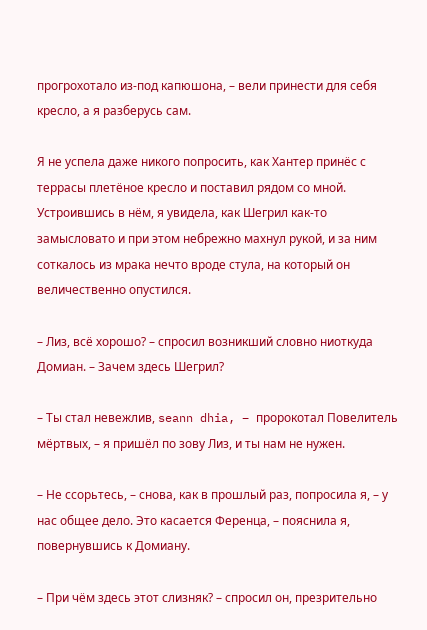прогрохотало из-под капюшона, – вели принести для себя кресло, а я разберусь сам.

Я не успела даже никого попросить, как Хантер принёс с террасы плетёное кресло и поставил рядом со мной. Устроившись в нём, я увидела, как Шегрил как-то замысловато и при этом небрежно махнул рукой, и за ним соткалось из мрака нечто вроде стула, на который он величественно опустился.

– Лиз, всё хорошо? – спросил возникший словно ниоткуда Домиан. – Зачем здесь Шегрил?

– Ты стал невежлив, seann dhia, – пророкотал Повелитель мёртвых, – я пришёл по зову Лиз, и ты нам не нужен.

– Не ссорьтесь, – снова, как в прошлый раз, попросила я, – у нас общее дело. Это касается Ференца, – пояснила я, повернувшись к Домиану.

– При чём здесь этот слизняк? – спросил он, презрительно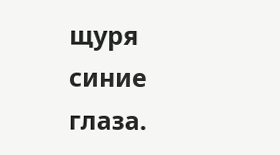щуря синие глаза.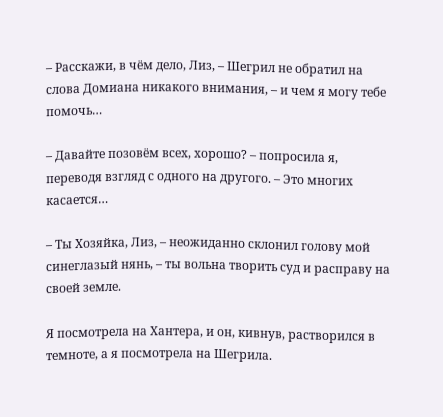– Расскажи, в чём дело, Лиз, – Шегрил не обратил на слова Домиана никакого внимания, – и чем я могу тебе помочь…

– Давайте позовём всех, хорошо? – попросила я, переводя взгляд с одного на другого. – Это многих касается…

– Ты Хозяйка, Лиз, – неожиданно склонил голову мой синеглазый нянь, – ты вольна творить суд и расправу на своей земле.

Я посмотрела на Хантера, и он, кивнув, растворился в темноте, а я посмотрела на Шегрила.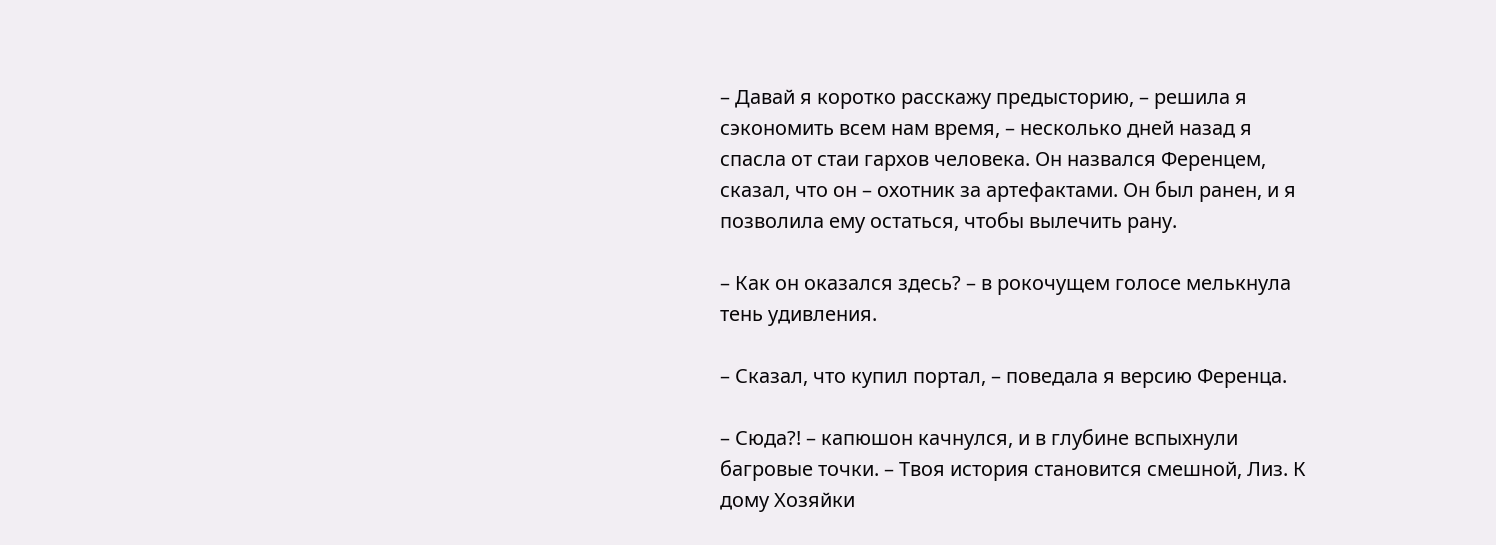– Давай я коротко расскажу предысторию, – решила я сэкономить всем нам время, – несколько дней назад я спасла от стаи гархов человека. Он назвался Ференцем, сказал, что он – охотник за артефактами. Он был ранен, и я позволила ему остаться, чтобы вылечить рану.

– Как он оказался здесь? – в рокочущем голосе мелькнула тень удивления.

– Сказал, что купил портал, – поведала я версию Ференца.

– Сюда?! – капюшон качнулся, и в глубине вспыхнули багровые точки. – Твоя история становится смешной, Лиз. К дому Хозяйки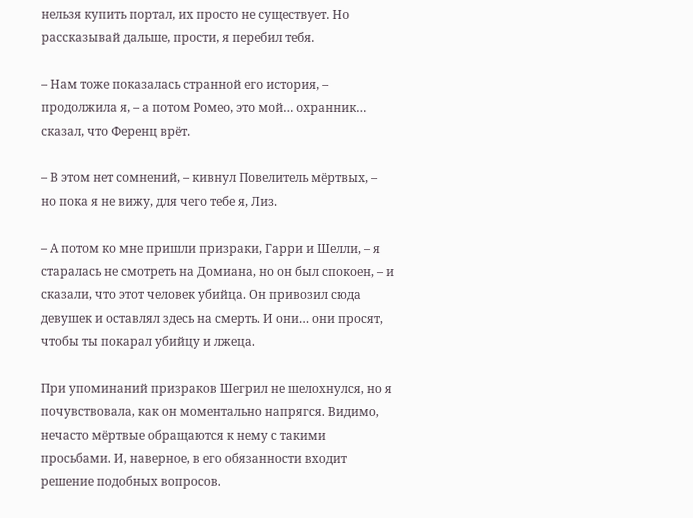нельзя купить портал, их просто не существует. Но рассказывай дальше, прости, я перебил тебя.

– Нам тоже показалась странной его история, – продолжила я, – а потом Ромео, это мой… охранник… сказал, что Ференц врёт.

– В этом нет сомнений, – кивнул Повелитель мёртвых, – но пока я не вижу, для чего тебе я, Лиз.

– А потом ко мне пришли призраки, Гарри и Шелли, – я старалась не смотреть на Домиана, но он был спокоен, – и сказали, что этот человек убийца. Он привозил сюда девушек и оставлял здесь на смерть. И они… они просят, чтобы ты покарал убийцу и лжеца.

При упоминаний призраков Шегрил не шелохнулся, но я почувствовала, как он моментально напрягся. Видимо, нечасто мёртвые обращаются к нему с такими просьбами. И, наверное, в его обязанности входит решение подобных вопросов.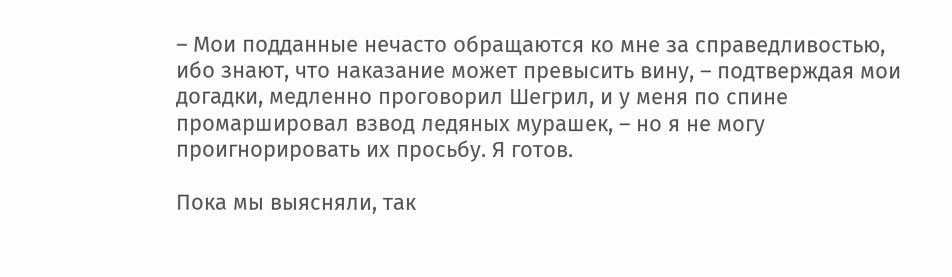– Мои подданные нечасто обращаются ко мне за справедливостью, ибо знают, что наказание может превысить вину, – подтверждая мои догадки, медленно проговорил Шегрил, и у меня по спине промаршировал взвод ледяных мурашек, – но я не могу проигнорировать их просьбу. Я готов.

Пока мы выясняли, так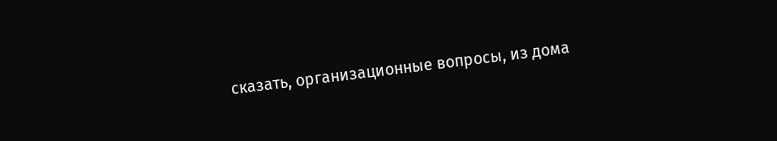сказать, организационные вопросы, из дома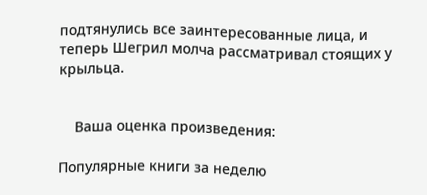подтянулись все заинтересованные лица, и теперь Шегрил молча рассматривал стоящих у крыльца.


    Ваша оценка произведения:

Популярные книги за неделю